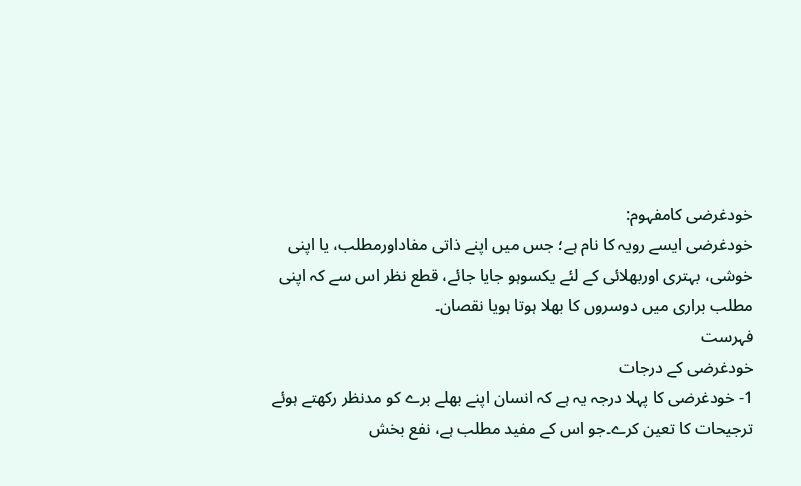خودغرضی کامفہوم:
خودغرضی ایسے رویہ کا نام ہے؛ جس میں اپنے ذاتی مفاداورمطلب، یا اپنی خوشی، بہتری اوربھلائی کے لئے یکسوہو جایا جائے، قطع نظر اس سے کہ اپنی مطلب براری میں دوسروں کا بھلا ہوتا ہویا نقصان۔
فہرست
خودغرضی کے درجات
1- خودغرضی کا پہلا درجہ یہ ہے کہ انسان اپنے بھلے برے کو مدنظر رکھتے ہوئے ترجیحات کا تعین کرے۔جو اس کے مفید مطلب ہے، نفع بخش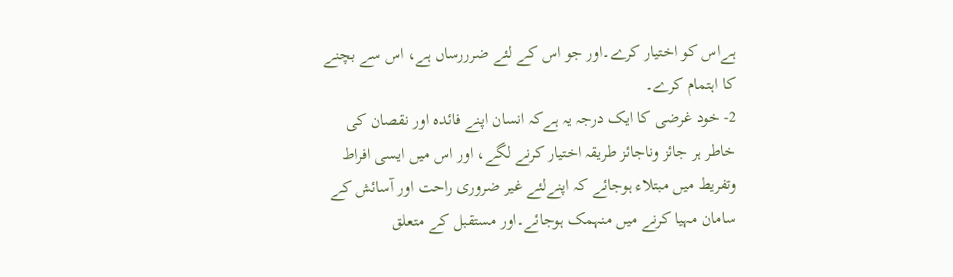ہےاس کو اختیار کرے۔اور جو اس کے لئے ضرررساں ہے، اس سے بچنے کا اہتمام کرے۔
2- خود غرضی کا ایک درجہ یہ ہےکہ انسان اپنے فائدہ اور نقصان کی خاطر ہر جائز وناجائز طریقہ اختیار کرنے لگے، اور اس میں ایسی افراط وتفریط میں مبتلاء ہوجائے کہ اپنےلئے غیر ضروری راحت اور آسائش کے سامان مہیا کرنے میں منہمک ہوجائے۔اور مستقبل کے متعلق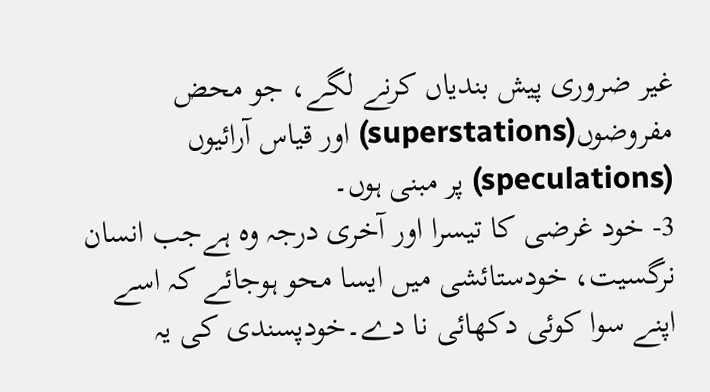غیر ضروری پیش بندیاں کرنے لگے، جو محض مفروضوں(superstations) اور قیاس آرائیوں (speculations) پر مبنی ہوں۔
3- خود غرضی کا تیسرا اور آخری درجہ وہ ہےجب انسان نرگسیت، خودستائشی میں ایسا محو ہوجائے کہ اسے اپنے سوا کوئی دکھائی نا دے۔خودپسندی کی یہ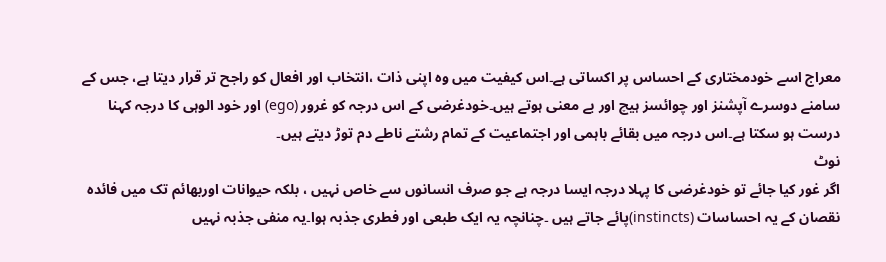معراج اسے خودمختاری کے احساس پر اکساتی ہے۔اس کیفیت میں وہ اپنی ذات ،انتخاب اور افعال کو راجح تر قرار دیتا ہے، جس کے سامنے دوسرے آپشنز اور چوائسز ہیچ اور بے معنی ہوتے ہیں۔خودغرضی کے اس درجہ کو غرور (ego) اور خود الوہی کا درجہ کہنا درست ہو سکتا ہے۔اس درجہ میں بقائے باہمی اور اجتماعیت کے تمام رشتے ناطے دم توڑ دیتے ہیں۔
نوٹ
اگر غور کیا جائے تو خودغرضی کا پہلا درجہ ایسا درجہ ہے جو صرف انسانوں سے خاص نہیں ، بلکہ حیوانات اوربھائم تک میں فائدہ نقصان کے یہ احساسات (instincts)پائے جاتے ہیں ۔چنانچہ یہ ایک طبعی اور فطری جذبہ ہوا۔یہ منفی جذبہ نہیں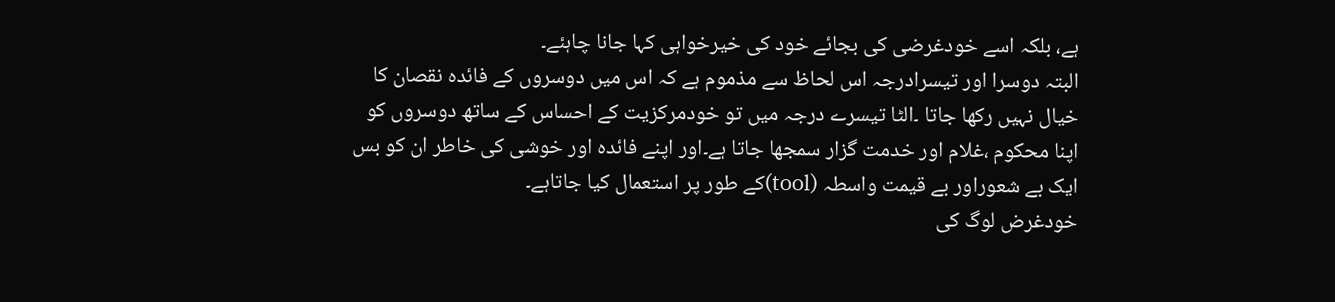ہے، بلکہ اسے خودغرضی کی بجائے خود کی خیرخواہی کہا جانا چاہئے۔
البتہ دوسرا اور تیسرادرجہ اس لحاظ سے مذموم ہے کہ اس میں دوسروں کے فائدہ نقصان کا خیال نہیں رکھا جاتا ۔الٹا تیسرے درجہ میں تو خودمرکزیت کے احساس کے ساتھ دوسروں کو اپنا محکوم ،غلام اور خدمت گزار سمجھا جاتا ہے۔اور اپنے فائدہ اور خوشی کی خاطر ان کو بس ایک بے شعوراور بے قیمت واسطہ (tool)کے طور پر استعمال کیا جاتاہے۔
خودغرض لوگ کی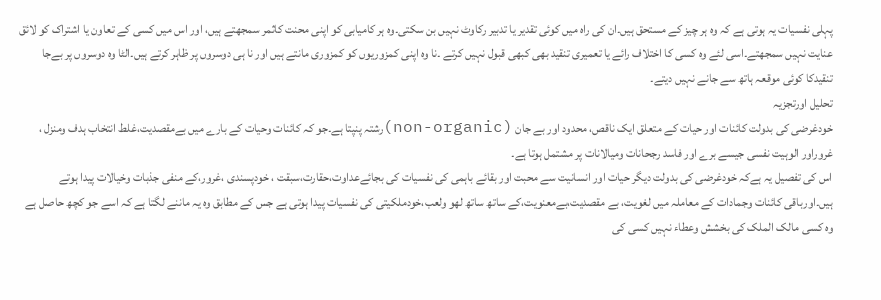پہلی نفسیات یہ ہوتی ہے کہ وہ ہر چیز کے مستحق ہیں۔ان کی راہ میں کوئی تقدیر یا تدبیر رکاوٹ نہیں بن سکتی۔وہ ہر کامیابی کو اپنی محنت کاثمر سمجھتے ہیں، اور اس میں کسی کے تعاون یا اشتراک کو لائق عنایت نہیں سمجھتے۔اسی لئے وہ کسی کا اختلاف رائے یا تعمیری تنقید بھی کبھی قبول نہیں کرتے ۔نا وہ اپنی کمزوریوں کو کمزوری مانتے ہیں اور نا ہی دوسروں پر ظاہر کرتے ہیں۔الٹا وہ دوسروں پر بےجا تنقیدکا کوئی موقعہ ہاتھ سے جانے نہیں دیتے۔
تحلیل اورتجزیہ
خودغرضی کی بدولت کائنات اور حیات کے متعلق ایک ناقص، محدود اور بے جان (non-organic)رشتہ پنپتا ہے۔جو کہ کائنات وحیات کے بارے میں بےمقصدیت،غلط انتخاب ہدف ومنزل ، غروراور الوہیت نفسی جیسے برے اور فاسد رجحانات ومیالانات پر مشتمل ہوتا ہے۔
اس کی تفصیل یہ ہےکہ خودغرضی کی بدولت دیگر حیات اور انسانیت سے محبت اور بقائے باہمی کی نفسیات کی بجائےعداوت،حقارت،سبقت ، خودپسندی ،غرور،کے منفی جذبات وخیالات پیدا ہوتے ہیں۔اورباقی کائنات وجمادات کے معاملہ میں لغویت، بے مقصدیت،بےمعنویت،کے ساتھ ساتھ لھو ولعب،خودملکیتی کی نفسیات پیدا ہوتی ہے جس کے مطابق وہ یہ ماننے لگتا ہے کہ اسے جو کچھ حاصل ہے وہ کسی مالک الملک کی بخشش وعطاء نہیں کسی کی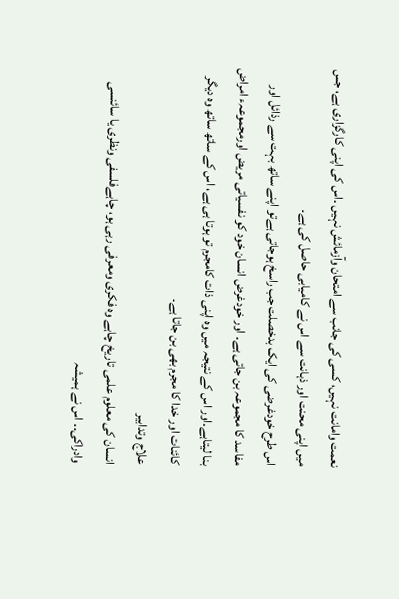نعمت وامانت نہیں، کسی کی جانب سے امتحان وآزمائش نہیں ۔اس کی اپنی کارگزاری ہے، جس میں اپنی محنت اور ذہانت سے اس نے کامیابی حاصل کی ہے۔
اس طرح خودغرضی کی ایک بدخصلت جب راسخ ہوجاتی ہےتو اپنے ساتھ بہت سے رذائل اور مفاسد کا مجموعہ بن جاتی ہے۔ اور خودغرض انسان خود کو نفسیاتی مریض اورمجموعہء امراض بنا لیتاہے۔اور اس کے نتیجہ میں وہ اپنی ذات کامجرم تو ہوتا ہی ہے، اس کے ساتھ ساتھ وہ دیگر کائنات اور خدا کا مجرم بھی بن جاتا ہے۔
علاج وتدابیر
انسان کی معلوم علمی تاریخ چاہے وہ فکری ومعرفی رہی ہو، چاہےفلسفی ونظری یا سائنسی وادراکی۔۔ اس نے ہمیشہ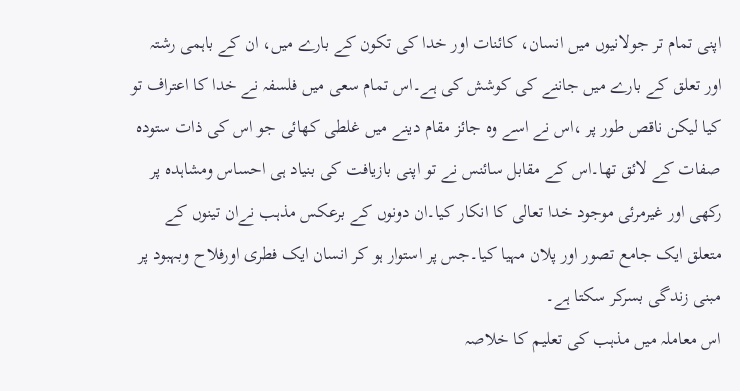اپنی تمام تر جولانیوں میں انسان، کائنات اور خدا کی تکون کے بارے میں، ان کے باہمی رشتہ اور تعلق کے بارے میں جاننے کی کوشش کی ہے۔اس تمام سعی میں فلسفہ نے خدا کا اعتراف تو کیا لیکن ناقص طور پر ،اس نے اسے وہ جائز مقام دینے میں غلطی کھائی جو اس کی ذات ستودہ صفات کے لائق تھا۔اس کے مقابل سائنس نے تو اپنی بازیافت کی بنیاد ہی احساس ومشاہدہ پر رکھی اور غیرمرئی موجود خدا تعالی کا انکار کیا۔ان دونوں کے برعکس مذہب نےان تینوں کے متعلق ایک جامع تصور اور پلان مہیا کیا۔جس پر استوار ہو کر انسان ایک فطری اورفلاح وبہبود پر مبنی زندگی بسرکر سکتا ہے۔
اس معاملہ میں مذہب کی تعلیم کا خلاصہ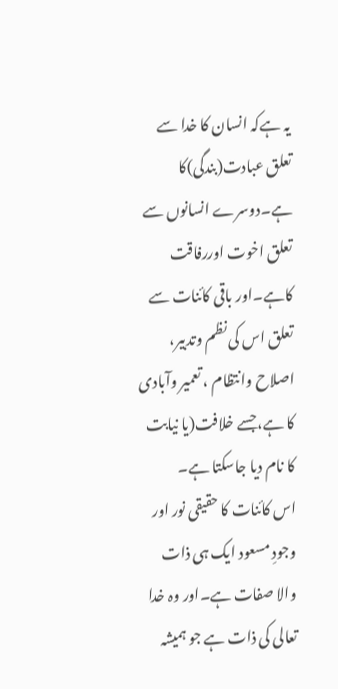یہ ہےکہ انسان کا خدا سے تعلق عبادت(بندگی)کا ہے۔دوسرے انسانوں سے تعلق اخوت اوررفاقت کاہے۔اور باقی کائنات سے تعلق اس کی نظم وتدبیر، اصلاح وانتظام ، تعمیر وآبادی کا ہے،جسے خلافت(یا نیابت کا نام دیا جاسکتا ہے۔
اس کائنات کا حقیقی نور اور وجودِ مسعود ایک ہی ذات والا صفات ہے۔اور وہ خدا تعالی کی ذات ہے جو ہمیشہ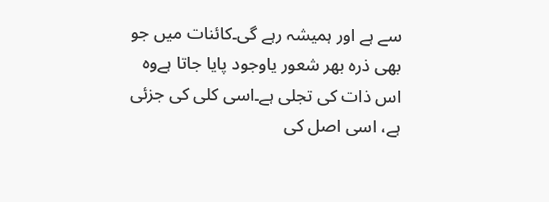سے ہے اور ہمیشہ رہے گی۔کائنات میں جو بھی ذرہ بھر شعور یاوجود پایا جاتا ہےوہ اس ذات کی تجلی ہے۔اسی کلی کی جزئی ہے، اسی اصل کی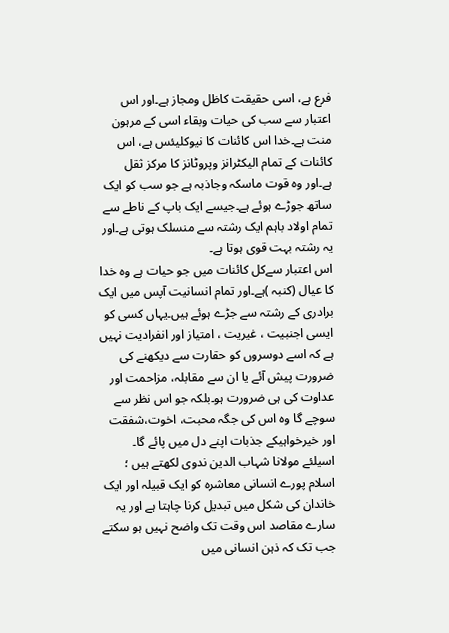فرع ہے، اسی حقیقت کاظل ومجاز ہے۔اور اس اعتبار سے سب کی حیات وبقاء اسی کے مرہون منت ہے۔خدا اس کائنات کا نیوکلیئس ہے، اس کائنات کے تمام الیکٹرانز وپروٹانز کا مرکز ثقل ہے۔اور وہ قوت ماسکہ وجاذبہ ہے جو سب کو ایک ساتھ جوڑے ہوئے ہے۔جیسے ایک باپ کے ناطے سے تمام اولاد باہم ایک رشتہ سے منسلک ہوتی ہے۔اور یہ رشتہ بہت قوی ہوتا ہے۔
اس اعتبار سےکل کائنات میں جو حیات ہے وہ خدا کا عیال (کنبہ )ہے۔اور تمام انسانیت آپس میں ایک برادری کے رشتہ سے جڑے ہوئے ہیں۔یہاں کسی کو ایسی اجنبیت ، غیریت ، امتیاز اور انفرادیت نہیں ہے کہ اسے دوسروں کو حقارت سے دیکھنے کی ضرورت پیش آئے یا ان سے مقابلہ، مزاحمت اور عداوت کی ہی ضرورت ہو۔بلکہ جو اس نظر سے سوچے گا وہ اس کی جگہ محبت، اخوت،شفقت اور خیرخواہیکے جذبات اپنے دل میں پائے گا۔
اسیلئے مولانا شہاب الدین ندوی لکھتے ہیں ؛ اسلام پورے انسانی معاشرہ کو ایک قبیلہ اور ایک خاندان کی شکل میں تبدیل کرنا چاہتا ہے اور یہ سارے مقاصد اس وقت تک واضح نہیں ہو سکتے جب تک کہ ذہن انسانی میں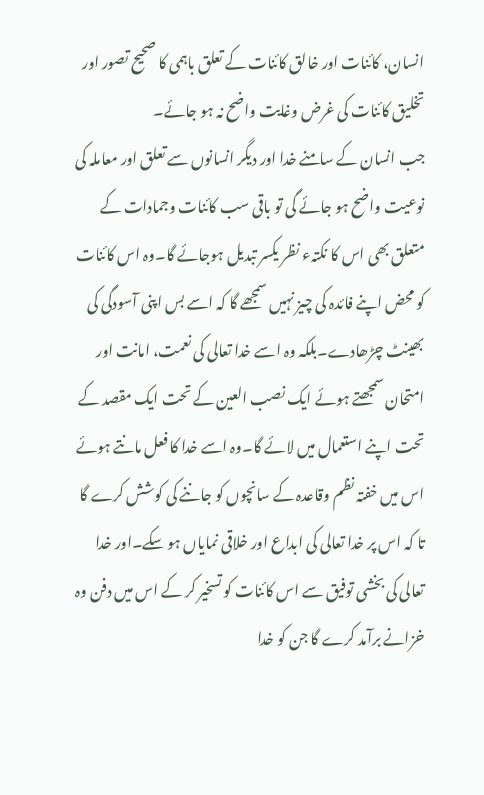انسان، کائنات اور خالق کائنات کے تعلق باہمی کا صحیح تصور اور تخلیق کائنات کی غرض وغایت واضح نہ ہو جائے۔
جب انسان کے سامنے خدا اور دیگر انسانوں سے تعلق اور معاملہ کی نوعیت واضح ہو جائے گی تو باقی سب کائنات وجمادات کے متعلق بھی اس کا نکتہء نظر یکسر تبدیل ہوجائے گا۔وہ اس کائنات کو محض اپنے فائدہ کی چیز نہیں سمجھے گا کہ اسے بس اپنی آسودگی کی بھینٹ چڑھادے۔بلکہ وہ اسے خدا تعالی کی نعمت، امانت اور امتحان سمجھتے ہوئے ایک نصب العین کے تحت ایک مقصد کے تحت اپنے استعمال میں لائے گا۔وہ اسے خدا کا فعل مانتے ہوئے اس میں خفتہ نظم وقاعدہ کے سانچوں کو جاننے کی کوشش کرے گا تا کہ اس پر خدا تعالی کی ابداع اور خلاقی نمایاں ہو سکے۔اور خدا تعالی کی بخشی توفیق سے اس کائنات کو تسخیر کر کے اس میں دفن وہ خزانے برآمد کرے گا جن کو خدا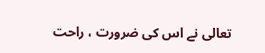تعالی نے اس کی ضرورت ، راحت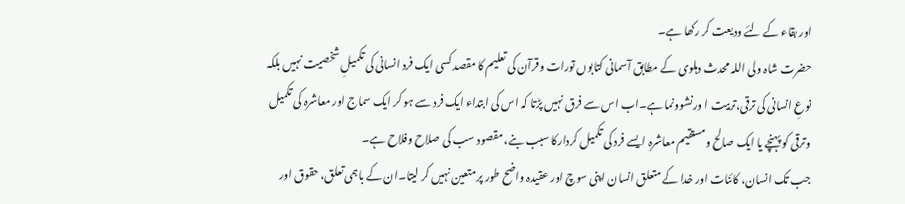اور بقاء کے لئے ودیعت کر رکھا ہے۔
حضرت شاہ ولی اللہ محدث دہلوی کے مطابق آسمانی کتابوں تورات وقرآن کی تعلیم کا مقصد کسی ایک فرد انسانی کی تکمیلِ شخصیت نہیں بلکہ نوعِ انسانی کی ترقی،تربیت ا ورنشوونما ہے۔اب اس سے فرق نہیں پڑتا کہ اس کی ابتداء ایک فرد سے ہو کر ایک سماج اور معاشرہ کی تکمیل وترقی کو پہنچے یا ایک صالح ومستقیم معاشرہ ایسے فرد کی تکمیل کردارکا سبب بنے، مقصود سب کی صلاح وفلاح ہے۔
جب تک انسان، کائنات اور خدا کے متعلق انسان اپنی سوچ اور عقیدہ واضح طور پر متعین نہیں کر لیتا۔ان کے باہمی تعلق، حقوق اور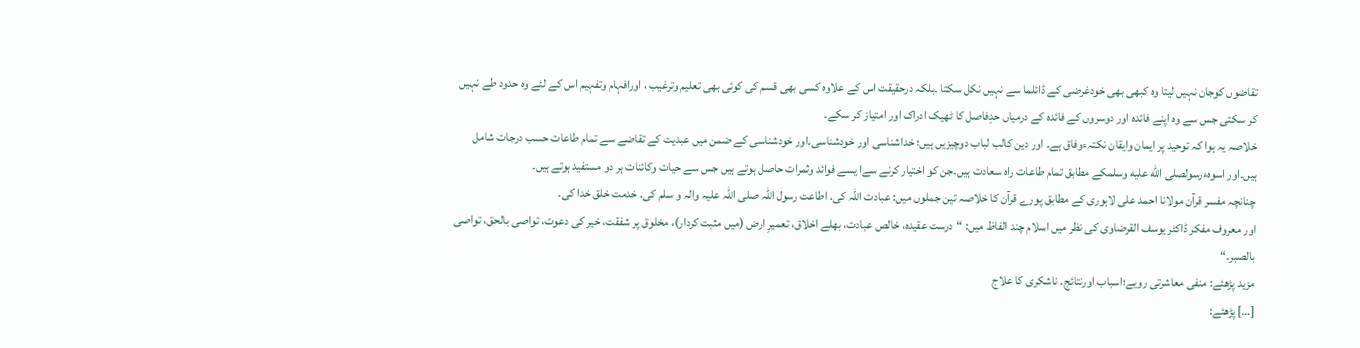تقاضوں کوجان نہیں لیتا وہ کبھی بھی خودغرضی کے ڈائلما سے نہیں نکل سکتا ۔بلکہ درحقیقت اس کے علاوہ کسی بھی قسم کی کوئی بھی تعلیم وترغیب ، اورافہام وتفہیم اس کے لئے وہ حدود طے نہیں کر سکتی جس سے وہ اپنے فائدہ اور دوسروں کے فائدہ کے درمیاں حدِفاصل کا ٹھیک ادراک اور امتیاز کر سکے۔
خلاصہ یہ ہوا کہ توحید پر ایمان وایقان نکتہءوفاق ہے۔ اور دین کالب لباب دوچیزیں ہیں؛ خداشناسی اور خودشناسی۔اور خودشناسی کے ضمن میں عبدیت کے تقاضے سے تمام طاعات حسب درجات شامل ہیں۔اور اسوہءرسولصلى الله عليه وسلمکے مطابق تمام طاعات راہ سعادت ہیں۔جن کو اختیار کرنے سےا یسے فوائد وثمرات حاصل ہوتے ہیں جس سے حیات وکائنات ہر دو مستفید ہوتے ہیں۔
چنانچہ مفسر قرآن مولانا احمد علی لاہوری کے مطابق پورے قرآن کا خلاصہ تین جملوں میں: عبادت اللہ کی. اطاعت رسول اللہ صلی اللہ علیہ والہ و سلم کی. خدمت خلق خدا کی۔
اور معروف مفکر ڈاکٹر یوسف القرضاوی کی نظر میں اسلام چند الفاظ میں: “درست عقیدہ، خالص عبادت، بھلے اخلاق، تعمیرِ ارض (میں مثبت کردار)، مخلوق پر شفقت، خیر کی دعوت، تواصی بالحق، تواصی بالصبر۔“
مزید پڑھئے: منفی معاشرتی رویے؛اسباب اورنتائج۔ ناشکری کا علاج
[…] پڑھئے: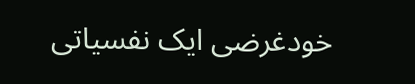خودغرضی ایک نفسیاتی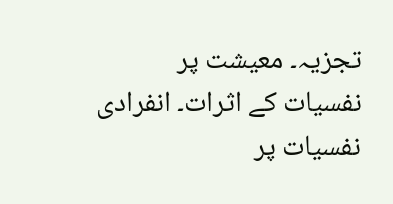تجزیہ۔ معیشت پر نفسیات کے اثرات۔ انفرادی نفسیات پر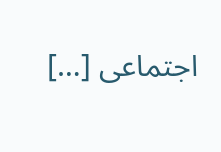اجتماعی […]